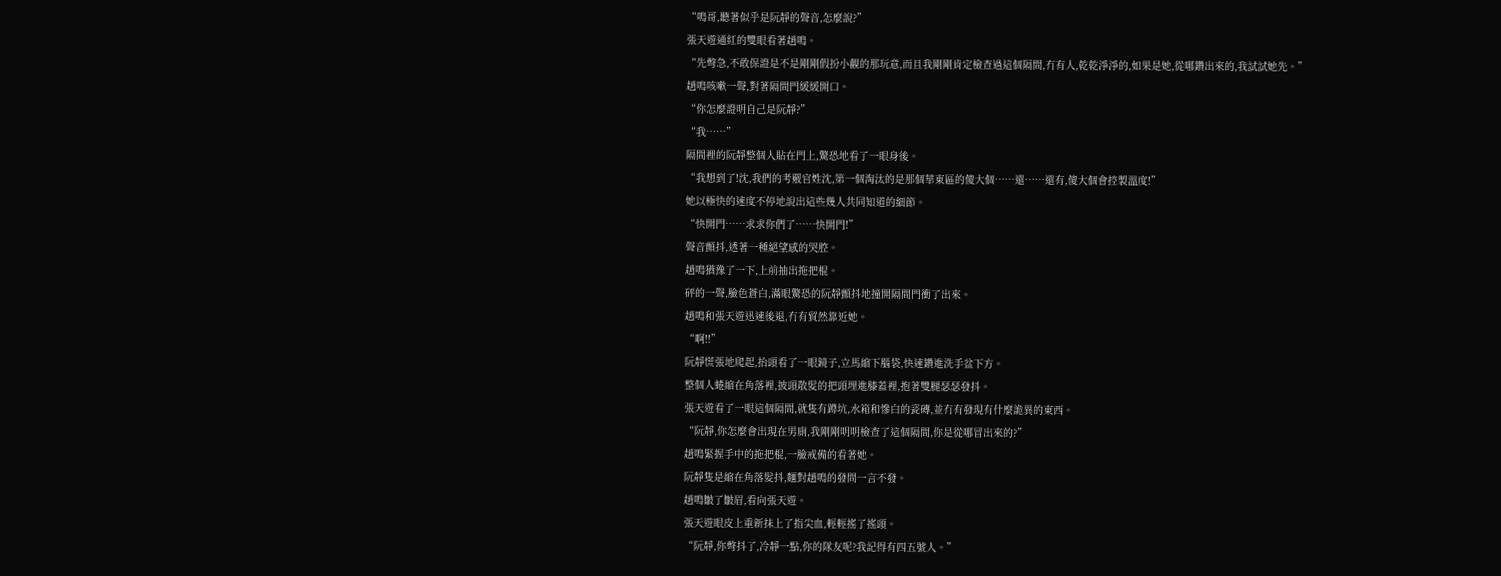“鳴哥,聽著似乎是阮靜的聲音,怎麼說?”
張天遊通紅的雙眼看著趙鳴。
“先彆急,不敢保證是不是剛剛假扮小觀的那玩意,而且我剛剛肯定檢查過這個隔間,冇有人,乾乾淨淨的,如果是她,從哪鑽出來的,我試試她先。”
趙鳴咳嗽一聲,對著隔間門緩緩開口。
“你怎麼證明自己是阮靜?”
“我……”
隔間裡的阮靜整個人貼在門上,驚恐地看了一眼身後。
“我想到了!沈,我們的考覈官姓沈,第一個淘汰的是那個華東區的傻大個……還……還有,傻大個會控製溫度!”
她以極快的速度不停地說出這些幾人共同知道的細節。
“快開門……求求你們了……快開門!”
聲音顫抖,透著一種絕望感的哭腔。
趙鳴猶豫了一下,上前抽出拖把棍。
砰的一聲,臉色蒼白,滿眼驚恐的阮靜顫抖地撞開隔間門衝了出來。
趙鳴和張天遊迅速後退,冇有貿然靠近她。
“啊!!”
阮靜慌張地爬起,抬頭看了一眼鏡子,立馬縮下腦袋,快速鑽進洗手盆下方。
整個人蜷縮在角落裡,披頭散髮的把頭埋進膝蓋裡,抱著雙腿瑟瑟發抖。
張天遊看了一眼這個隔間,就隻有蹲坑,水箱和慘白的瓷磚,並冇有發現有什麼詭異的東西。
“阮靜,你怎麼會出現在男廁,我剛剛明明檢查了這個隔間,你是從哪冒出來的?”
趙鳴緊握手中的拖把棍,一臉戒備的看著她。
阮靜隻是縮在角落髮抖,麵對趙鳴的發問一言不發。
趙鳴皺了皺眉,看向張天遊。
張天遊眼皮上重新抹上了指尖血,輕輕搖了搖頭。
“阮靜,你彆抖了,冷靜一點,你的隊友呢?我記得有四五號人。”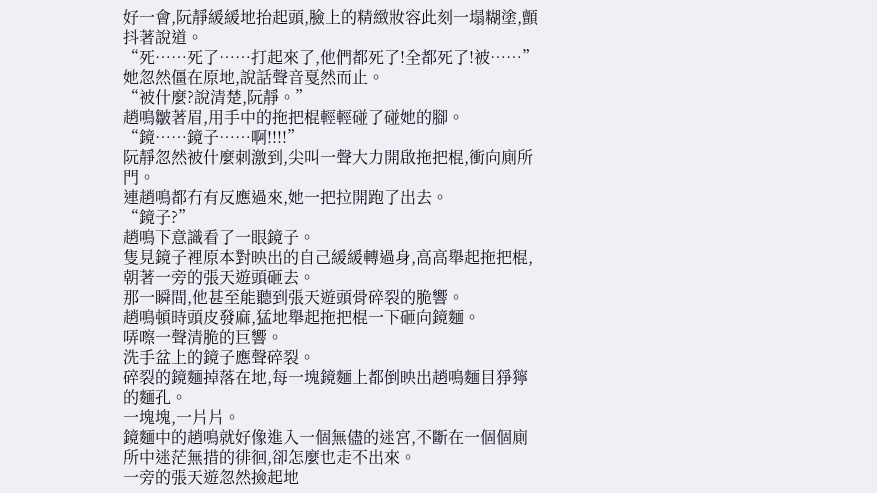好一會,阮靜緩緩地抬起頭,臉上的精緻妝容此刻一塌糊塗,顫抖著說道。
“死……死了……打起來了,他們都死了!全都死了!被……”
她忽然僵在原地,說話聲音戛然而止。
“被什麼?說清楚,阮靜。”
趙鳴皺著眉,用手中的拖把棍輕輕碰了碰她的腳。
“鏡……鏡子……啊!!!!”
阮靜忽然被什麼刺激到,尖叫一聲大力開啟拖把棍,衝向廁所門。
連趙鳴都冇有反應過來,她一把拉開跑了出去。
“鏡子?”
趙鳴下意識看了一眼鏡子。
隻見鏡子裡原本對映出的自己緩緩轉過身,高高舉起拖把棍,朝著一旁的張天遊頭砸去。
那一瞬間,他甚至能聽到張天遊頭骨碎裂的脆響。
趙鳴頓時頭皮發麻,猛地舉起拖把棍一下砸向鏡麵。
哢嚓一聲清脆的巨響。
洗手盆上的鏡子應聲碎裂。
碎裂的鏡麵掉落在地,每一塊鏡麵上都倒映出趙鳴麵目猙獰的麵孔。
一塊塊,一片片。
鏡麵中的趙鳴就好像進入一個無儘的迷宮,不斷在一個個廁所中迷茫無措的徘徊,卻怎麼也走不出來。
一旁的張天遊忽然撿起地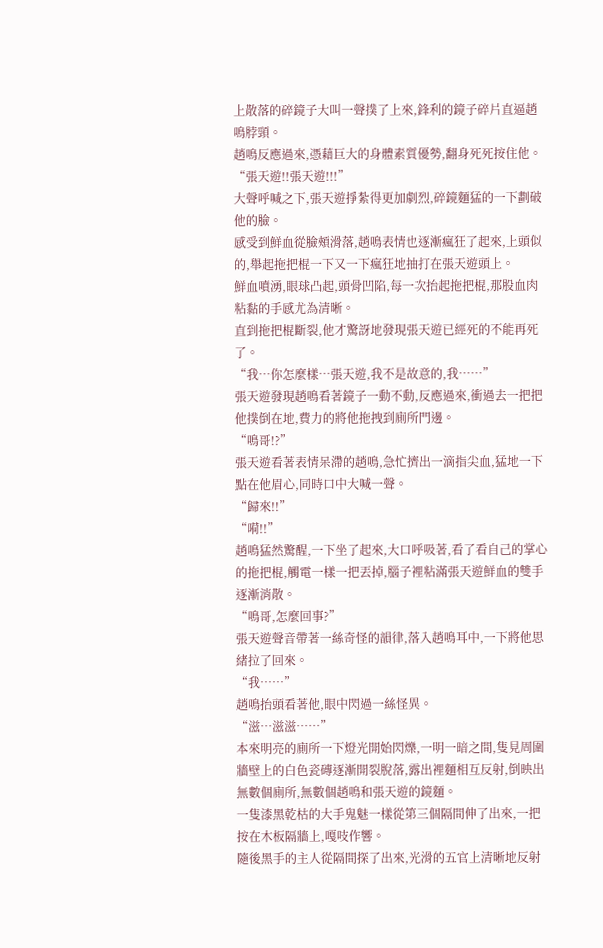上散落的碎鏡子大叫一聲撲了上來,鋒利的鏡子碎片直逼趙鳴脖頸。
趙鳴反應過來,憑藉巨大的身體素質優勢,翻身死死按住他。
“張天遊!!張天遊!!!”
大聲呼喊之下,張天遊掙紮得更加劇烈,碎鏡麵猛的一下劃破他的臉。
感受到鮮血從臉頰滑落,趙鳴表情也逐漸瘋狂了起來,上頭似的,舉起拖把棍一下又一下瘋狂地抽打在張天遊頭上。
鮮血噴湧,眼球凸起,頭骨凹陷,每一次抬起拖把棍,那股血肉粘黏的手感尤為清晰。
直到拖把棍斷裂,他才驚訝地發現張天遊已經死的不能再死了。
“我…你怎麼樣…張天遊,我不是故意的,我……”
張天遊發現趙鳴看著鏡子一動不動,反應過來,衝過去一把把他撲倒在地,費力的將他拖拽到廁所門邊。
“鳴哥!?”
張天遊看著表情呆滯的趙鳴,急忙擠出一滴指尖血,猛地一下點在他眉心,同時口中大喊一聲。
“歸來!!”
“嗬!!”
趙鳴猛然驚醒,一下坐了起來,大口呼吸著,看了看自己的掌心的拖把棍,觸電一樣一把丟掉,腦子裡粘滿張天遊鮮血的雙手逐漸消散。
“鳴哥,怎麼回事?”
張天遊聲音帶著一絲奇怪的韻律,落入趙鳴耳中,一下將他思緒拉了回來。
“我……”
趙鳴抬頭看著他,眼中閃過一絲怪異。
“滋…滋滋……”
本來明亮的廁所一下燈光開始閃爍,一明一暗之間,隻見周圍牆壁上的白色瓷磚逐漸開裂脫落,露出裡麵相互反射,倒映出無數個廁所,無數個趙鳴和張天遊的鏡麵。
一隻漆黑乾枯的大手鬼魅一樣從第三個隔間伸了出來,一把按在木板隔牆上,嘎吱作響。
隨後黑手的主人從隔間探了出來,光滑的五官上清晰地反射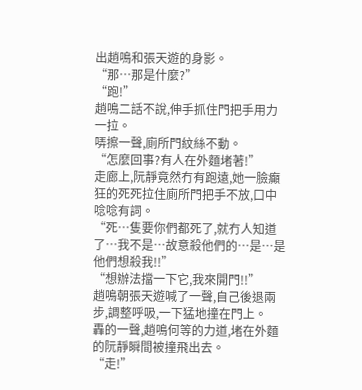出趙鳴和張天遊的身影。
“那…那是什麼?”
“跑!”
趙鳴二話不說,伸手抓住門把手用力一拉。
哢擦一聲,廁所門紋絲不動。
“怎麼回事?有人在外麵堵著!”
走廊上,阮靜竟然冇有跑遠,她一臉癲狂的死死拉住廁所門把手不放,口中唸唸有詞。
“死…隻要你們都死了,就冇人知道了…我不是…故意殺他們的…是…是他們想殺我!!”
“想辦法擋一下它,我來開門!!”
趙鳴朝張天遊喊了一聲,自己後退兩步,調整呼吸,一下猛地撞在門上。
轟的一聲,趙鳴何等的力道,堵在外麵的阮靜瞬間被撞飛出去。
“走!”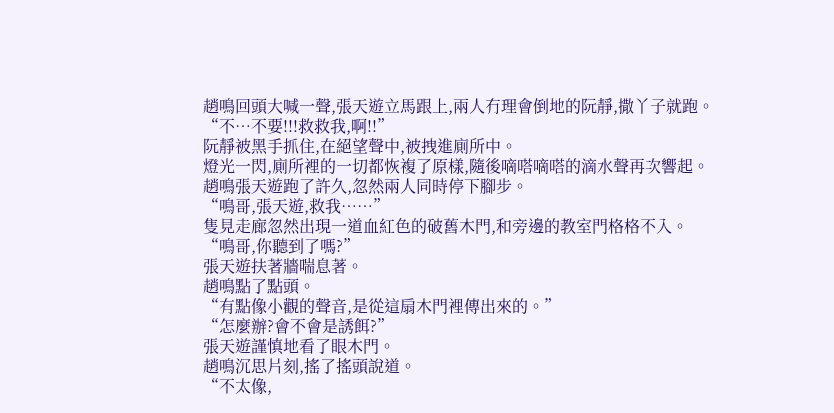趙鳴回頭大喊一聲,張天遊立馬跟上,兩人冇理會倒地的阮靜,撒丫子就跑。
“不…不要!!!救救我,啊!!”
阮靜被黑手抓住,在絕望聲中,被拽進廁所中。
燈光一閃,廁所裡的一切都恢複了原樣,隨後嘀嗒嘀嗒的滴水聲再次響起。
趙鳴張天遊跑了許久,忽然兩人同時停下腳步。
“鳴哥,張天遊,救我……”
隻見走廊忽然出現一道血紅色的破舊木門,和旁邊的教室門格格不入。
“鳴哥,你聽到了嗎?”
張天遊扶著牆喘息著。
趙鳴點了點頭。
“有點像小觀的聲音,是從這扇木門裡傳出來的。”
“怎麼辦?會不會是誘餌?”
張天遊謹慎地看了眼木門。
趙鳴沉思片刻,搖了搖頭說道。
“不太像,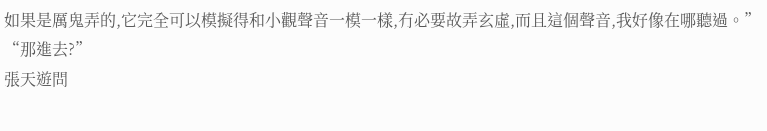如果是厲鬼弄的,它完全可以模擬得和小觀聲音一模一樣,冇必要故弄玄虛,而且這個聲音,我好像在哪聽過。”
“那進去?”
張天遊問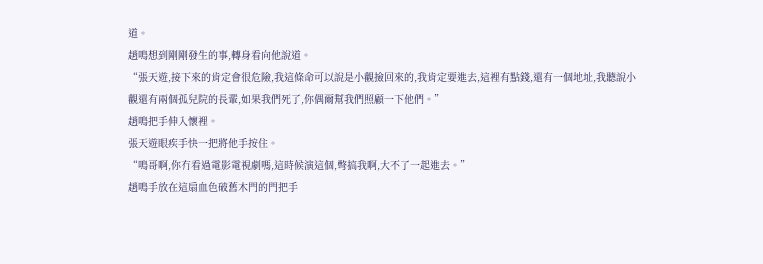道。
趙鳴想到剛剛發生的事,轉身看向他說道。
“張天遊,接下來的肯定會很危險,我這條命可以說是小觀撿回來的,我肯定要進去,這裡有點錢,還有一個地址,我聽說小觀還有兩個孤兒院的長輩,如果我們死了,你偶爾幫我們照顧一下他們。”
趙鳴把手伸入懷裡。
張天遊眼疾手快一把將他手按住。
“鳴哥啊,你冇看過電影電視劇嗎,這時候演這個,彆搞我啊,大不了一起進去。”
趙鳴手放在這扇血色破舊木門的門把手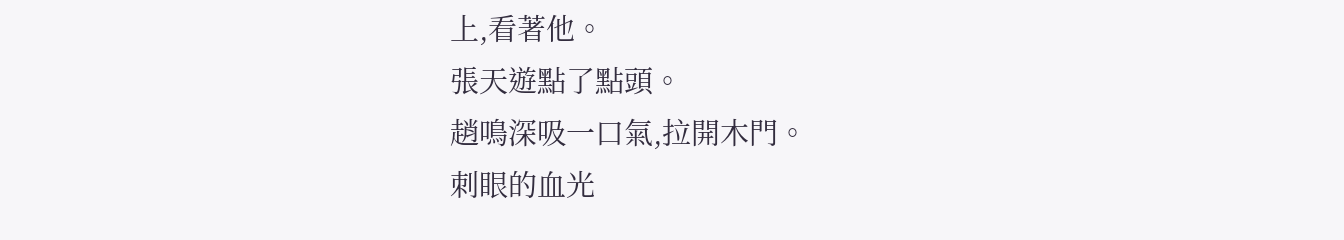上,看著他。
張天遊點了點頭。
趙鳴深吸一口氣,拉開木門。
刺眼的血光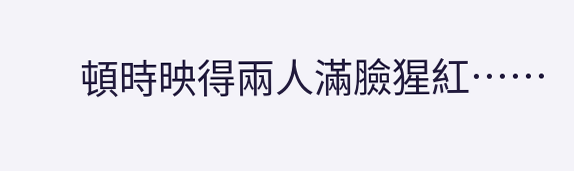頓時映得兩人滿臉猩紅……